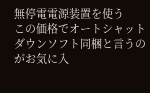無停電電源装置を使う
この価格でオートシャットダウンソフト同梱と言うのがお気に入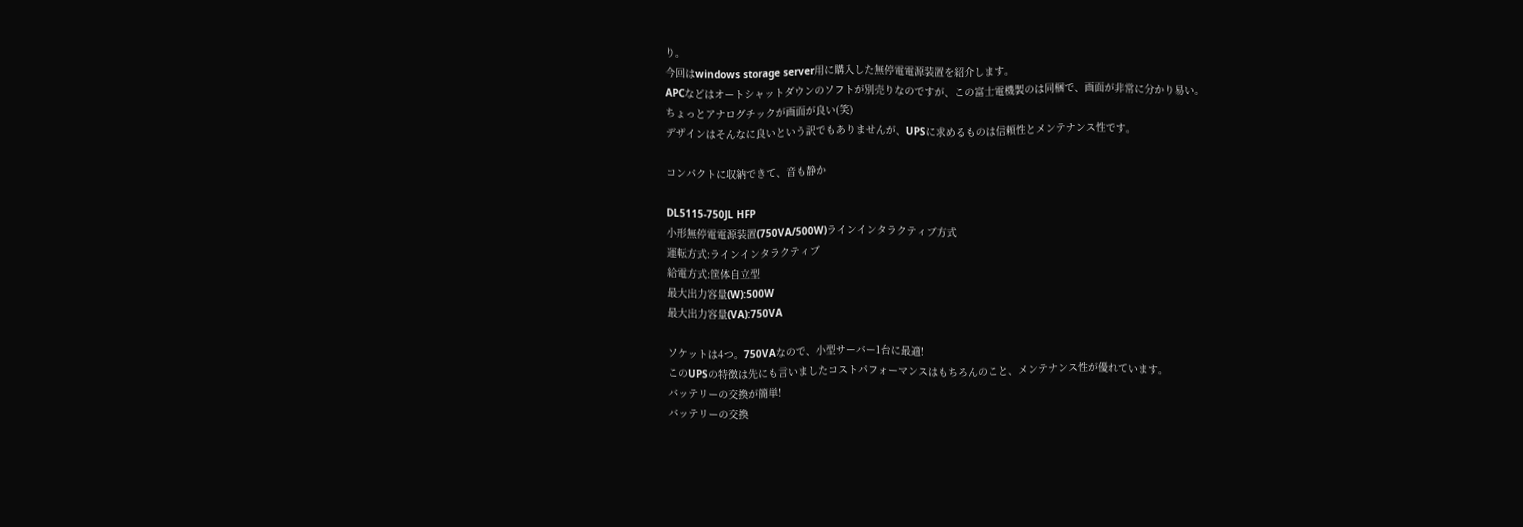り。
今回はwindows storage server用に購入した無停電電源装置を紹介します。
APCなどはオートシャットダウンのソフトが別売りなのですが、この富士電機製のは同梱で、画面が非常に分かり易い。
ちょっとアナログチックが画面が良い(笑)
デザインはそんなに良いという訳でもありませんが、UPSに求めるものは信頼性とメンテナンス性です。

コンパクトに収納できて、音も静か

DL5115-750JL HFP
小形無停電電源装置(750VA/500W)ラインインタラクティブ方式
運転方式:ラインインタラクティブ
給電方式:筐体自立型
最大出力容量(W):500W
最大出力容量(VA):750VA

ソケットは4つ。750VAなので、小型サーバー1台に最適!
このUPSの特徴は先にも言いましたコストパフォーマンスはもちろんのこと、メンテナンス性が優れています。
バッテリーの交換が簡単!
バッテリーの交換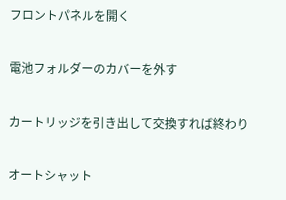フロントパネルを開く

電池フォルダーのカバーを外す

カートリッジを引き出して交換すれば終わり

オートシャット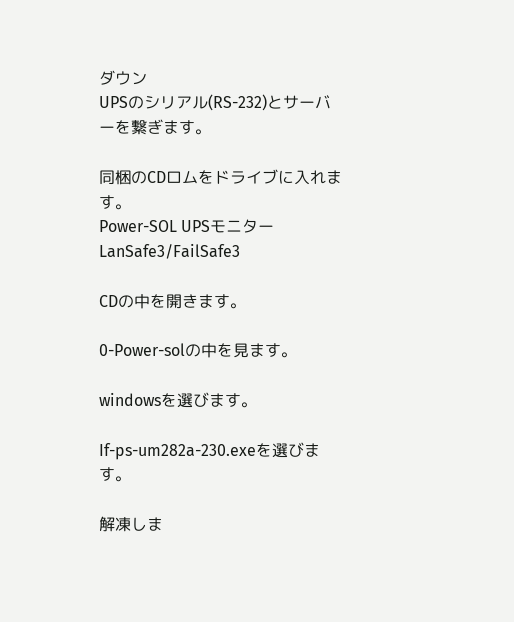ダウン
UPSのシリアル(RS-232)とサーバーを繋ぎます。

同梱のCDロムをドライブに入れます。
Power-SOL UPSモニター LanSafe3/FailSafe3

CDの中を開きます。

0-Power-solの中を見ます。

windowsを選びます。

If-ps-um282a-230.exeを選びます。

解凍しま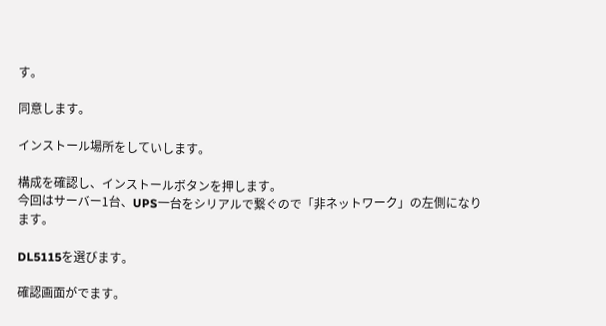す。

同意します。

インストール場所をしていします。

構成を確認し、インストールボタンを押します。
今回はサーバー1台、UPS一台をシリアルで繋ぐので「非ネットワーク」の左側になります。

DL5115を選びます。

確認画面がでます。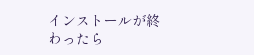インストールが終わったら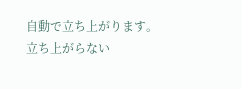自動で立ち上がります。
立ち上がらない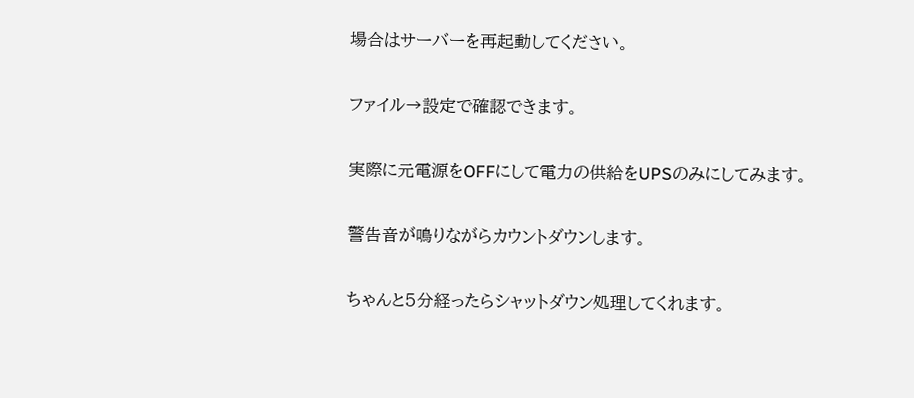場合はサーバーを再起動してください。

ファイル→設定で確認できます。

実際に元電源をOFFにして電力の供給をUPSのみにしてみます。

警告音が鳴りながらカウントダウンします。

ちゃんと5分経ったらシャットダウン処理してくれます。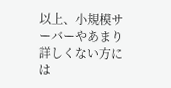以上、小規模サーバーやあまり詳しくない方には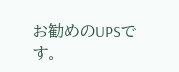お勧めのUPSです。